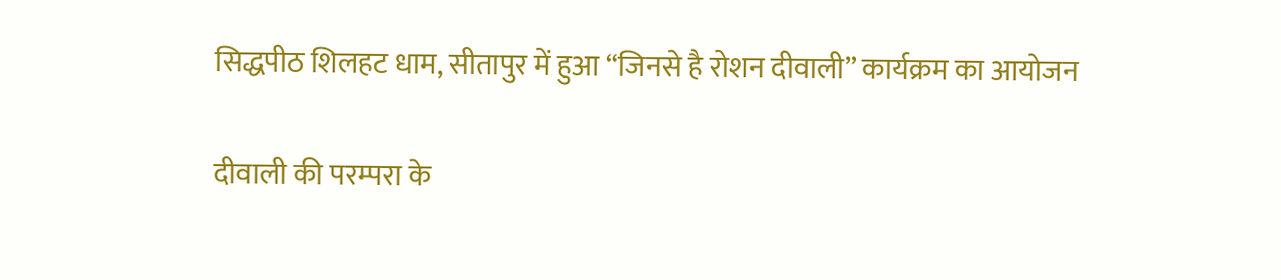सिद्धपीठ शिलहट धाम, सीतापुर में हुआ “जिनसे है रोशन दीवाली” कार्यक्रम का आयोजन

दीवाली की परम्परा के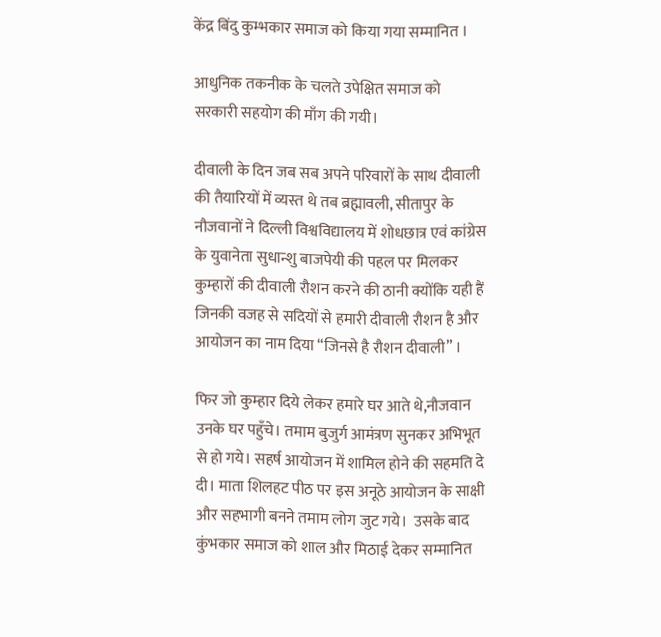केंद्र बिंदु कुम्भकार समाज को किया गया सम्मानित ।

आधुनिक तकनीक के चलते उपेक्षित समाज को सरकारी सहयोग की माँग की गयी।

दीवाली के दिन जब सब अपने परिवारों के साथ दीवाली की तैयारियों में व्यस्त थे तब ब्रह्मावली, सीतापुर के नौजवानों ने दिल्ली विश्वविद्यालय में शोधछात्र एवं कांग्रेस के युवानेता सुधान्शु बाजपेयी की पहल पर मिलकर कुम्हारों की दीवाली रौशन करने की ठानी क्योंकि यही हैं जिनकी वजह से सदियों से हमारी दीवाली रौशन है और आयोजन का नाम दिया “जिनसे है रौशन दीवाली” ।

फिर जो कुम्हार दिये लेकर हमारे घर आते थे,नौजवान उनके घर पहुँचे। तमाम बुजुर्ग आमंत्रण सुनकर अभिभूत से हो गये। सहर्ष आयोजन में शामिल होने की सहमति दे दी। माता शिलहट पीठ पर इस अनूठे आयोजन के साक्षी और सहभागी बनने तमाम लोग जुट गये।  उसके बाद कुंभकार समाज को शाल और मिठाई देकर सम्मानित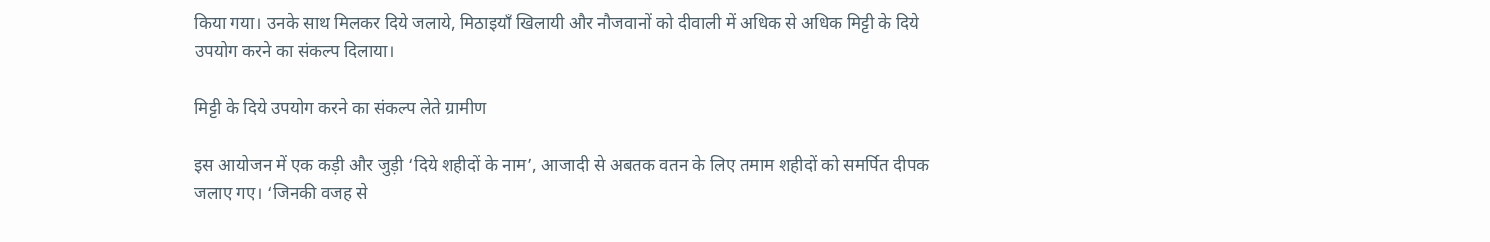किया गया। उनके साथ मिलकर दिये जलाये, मिठाइयाँ खिलायी और नौजवानों को दीवाली में अधिक से अधिक मिट्टी के दिये उपयोग करने का संकल्प दिलाया।

मिट्टी के दिये उपयोग करने का संकल्प लेते ग्रामीण

इस आयोजन में एक कड़ी और जुड़ी ‘दिये शहीदों के नाम’, आजादी से अबतक वतन के लिए तमाम शहीदों को समर्पित दीपक जलाए गए। ‘जिनकी वजह से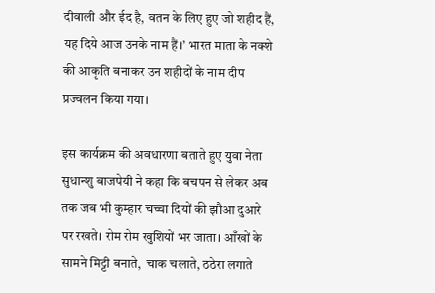दीवाली और ईद है, वतन के लिए हुए जो शहीद हैं, यह दिये आज उनके नाम हैं।’ भारत माता के नक्शे की आकृति बनाकर उन शहीदों के नाम दीप प्रज्वलन किया गया।

इस कार्यक्रम की अवधारणा बताते हुए युवा नेता सुधान्शु बाजपेयी ने कहा कि बचपन से लेकर अब तक जब भी कुम्हार चच्चा दियों की झौआ दुआरे पर रखते। रोम रोम खुशियों भर जाता। आँखों के सामने मिट्टी बनाते,  चाक चलाते, ठठेरा लगाते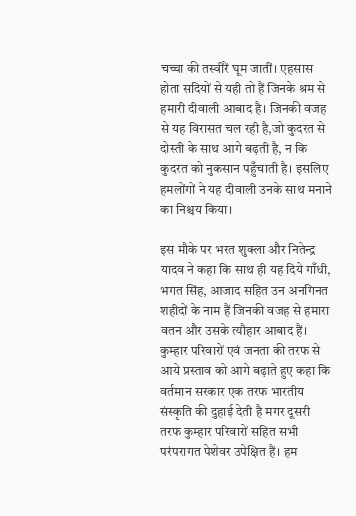चच्चा की तस्वींरें घूम जातीं। एहसास होता सदियों से यही तो हैं जिनके श्रम से हमारी दीवाली आबाद है। जिनकी वजह से यह विरासत चल रही है,जो कुदरत से दोस्ती के साथ आगे बढ़ती है, न कि कुदरत को नुकसान पहुँचाती है। इसलिए हमलोंगों ने यह दीवाली उनके साथ मनाने का निश्चय किया।

इस मौके पर भरत शुक्ला और नितेन्द्र यादव ने कहा कि साथ ही यह दिये गाँधी, भगत सिंह, आजाद सहित उन अनगिनत शहीदों के नाम हैं जिनकी वजह से हमारा वतन और उसके त्यौहार आबाद हैं। कुम्हार परिवारों एवं जनता की तरफ से आये प्रस्ताव को आगे बढ़ाते हुए कहा कि वर्तमान सरकार एक तरफ भारतीय संस्कृति की दुहाई देती है मगर दूसरी तरफ कुम्हार परिवारों सहित सभी परंपरागत पेशेवर उपेक्षित हैं। हम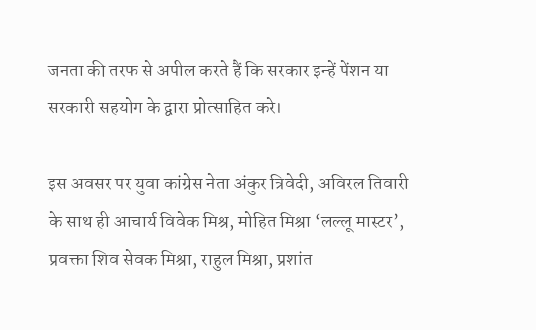जनता की तरफ से अपील करते हैं कि सरकार इन्हें पेंशन या सरकारी सहयोग के द्वारा प्रोत्साहित करे।

इस अवसर पर युवा कांग्रेस नेता अंकुर त्रिवेदी, अविरल तिवारी के साथ ही आचार्य विवेक मिश्र, मोहित मिश्रा ‘लल्लू मास्टर’, प्रवक्ता शिव सेवक मिश्रा, राहुल मिश्रा, प्रशांत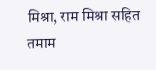मिश्रा, राम मिश्रा सहित तमाम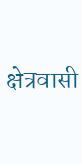क्षेत्रवासी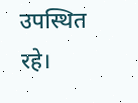उपस्थित रहे।